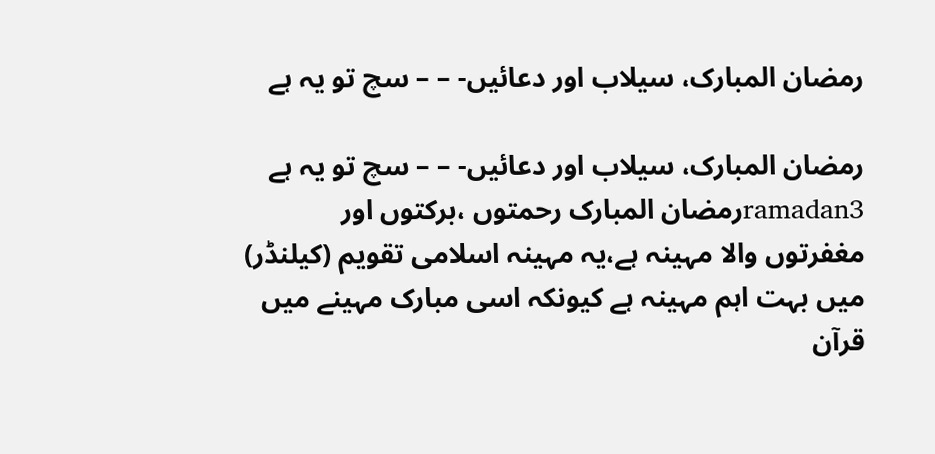رمضان المبارک، سیلاب اور دعائیں- – – سچ تو یہ ہے

رمضان المبارک، سیلاب اور دعائیں- – – سچ تو یہ ہے
ramadan3رمضان المبارک رحمتوں ،برکتوں اور مغفرتوں والا مہینہ ہے،یہ مہینہ اسلامی تقویم (کیلنڈر) میں بہت اہم مہینہ ہے کیونکہ اسی مبارک مہینے میں قرآن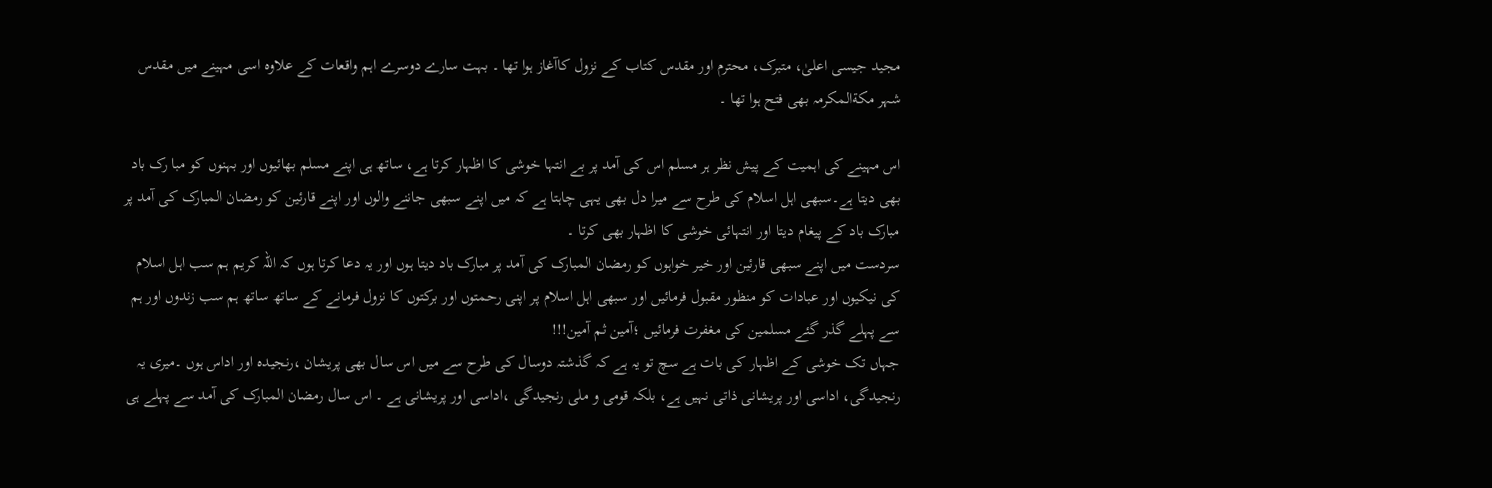مجید جیسی اعلیٰ، متبرک، محترم اور مقدس کتاب کے نزول کاآغاز ہوا تھا ۔ بہت سارے دوسرے اہم واقعات کے علاوہ اسی مہینے میں مقدس شہر مکةالمکرمہ بھی فتح ہوا تھا ۔

اس مہینے کی اہمیت کے پیش نظر ہر مسلم اس کی آمد پر بے انتہا خوشی کا اظہار کرتا ہے، ساتھ ہی اپنے مسلم بھائیوں اور بہنوں کو مبا رک باد بھی دیتا ہے۔سبھی اہل اسلام کی طرح سے میرا دل بھی یہی چاہتا ہے کہ میں اپنے سبھی جاننے والوں اور اپنے قارئین کو رمضان المبارک کی آمد پر مبارک باد کے پیغام دیتا اور انتہائی خوشی کا اظہار بھی کرتا ۔
سردست میں اپنے سبھی قارئین اور خیر خواہوں کو رمضان المبارک کی آمد پر مبارک باد دیتا ہوں اور یہ دعا کرتا ہوں کہ اللہ کریم ہم سب اہل اسلام کی نیکیوں اور عبادات کو منظور مقبول فرمائیں اور سبھی اہل اسلام پر اپنی رحمتوں اور برکتوں کا نزول فرمانے کے ساتھ ساتھ ہم سب زندوں اور ہم سے پہلے گذر گئے مسلمین کی مغفرت فرمائیں ؛آمین ثم آمین!!!
جہاں تک خوشی کے اظہار کی بات ہے سچ تو یہ ہے کہ گذشتہ دوسال کی طرح سے میں اس سال بھی پریشان ،رنجیدہ اور اداس ہوں ۔میری یہ رنجیدگی، اداسی اور پریشانی ذاتی نہیں ہے، بلکہ قومی و ملی رنجیدگی ،اداسی اور پریشانی ہے ۔ اس سال رمضان المبارک کی آمد سے پہلے ہی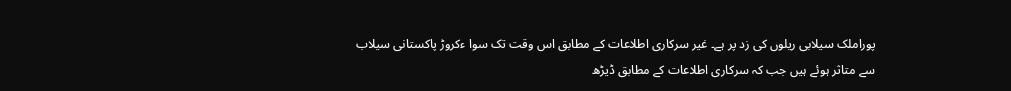پوراملک سیلابی ریلوں کی زد پر ہے۔ غیر سرکاری اطلاعات کے مطابق اس وقت تک سوا ءکروڑ پاکستانی سیلاب سے متاثر ہوئے ہیں جب کہ سرکاری اطلاعات کے مطابق ڈیڑھ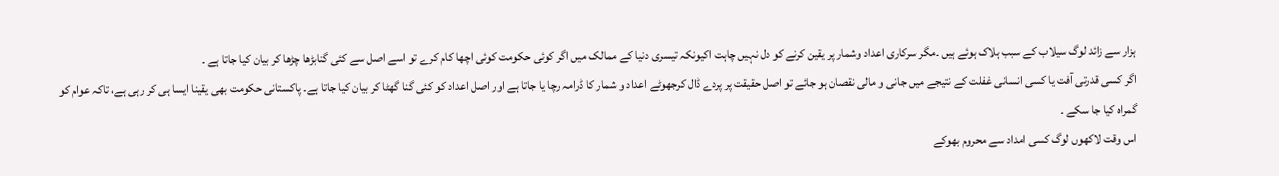ہزار سے زائد لوگ سیلاب کے سبب ہلاک ہوئے ہیں ۔مگر سرکاری اعداد وشمار پر یقین کرنے کو دل نہیں چاہت اکیونکہ تیسری دنیا کے ممالک میں اگر کوئی حکومت کوئی اچھا کام کرے تو اسے اصل سے کئی گنابڑھا چڑھا کر بیان کیا جاتا ہے ۔
اگر کسی قدرتی آفت یا کسی انسانی غفلت کے نتیجے میں جانی و مالی نقصان ہو جائے تو اصل حقیقت پر پردے ڈال کرجھوٹے اعداد و شمار کا ڈرامہ رچا یا جاتا ہے اور اصل اعداد کو کئی گنا گھٹا کر بیان کیا جاتا ہے۔ پاکستانی حکومت بھی یقینا ایسا ہی کر رہی ہے، تاکہ عوام کو گمراہ کیا جا سکے ۔
اس وقت لاکھوں لوگ کسی امداد سے محروم بھوکے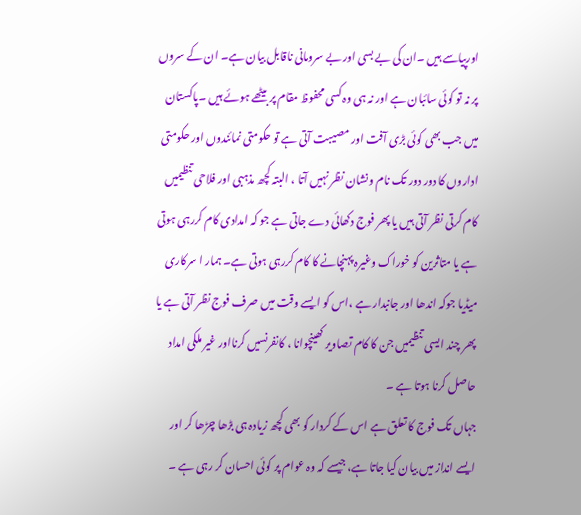اورپیاسے ہیں ۔ان کی بے بسی اور بے سرومانی ناقابل بیان ہے۔ ان کے سروں پر نہ تو کوئی سائبان ہے اور نہ ہی وہ کسی محفوظ مقام پر بیٹھے ہوئے ہیں ۔پاکستان میں جب بھی کوئی بڑی آفت اور مصیبت آتی ہے تو حکومتی نمائندوں اور حکومتی اداروں کا دور دور تک نام ونشان نظر نہیں آتا ، البتہ کچھ مذہبی اور فلاحی تنظیمیں کام کرتی نظر آتی ہیں یا پھر فوج دکھائی دے جاتی ہے جو کہ امدادی کام کررہی ہوتی ہے یا متاثرین کو خوراک وغیرہ پہنچانے کا کام کررہی ہوتی ہے۔ ہمار ا سرکاری میڈیا جوکہ اندھا اور جانبدار ہے ،اس کو ایسے وقت میں صرف فوج نظر آتی ہے یا پھر چند ایسی تنظیمیں جن کا کام تصاویر کھینچوانا ، کانفرنسیں کرنااور غیر ملکی امداد حاصل کرنا ہوتا ہے ۔
جہاں تک فوج کا تعلق ہے اس کے کردار کو بھی کچھ زیادہ ہی بڑھا چڑھا کر اور ایسے انداز میں بیان کیا جاتا ہے، جیسے کہ وہ عوام پر کوئی احسان کر رہی ہے ۔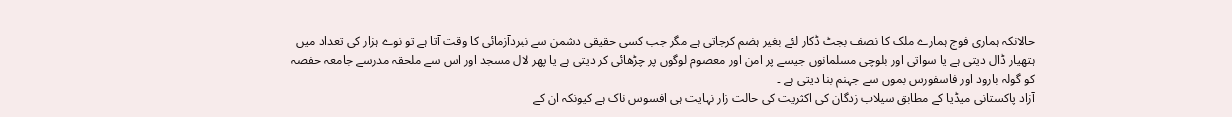حالانکہ ہماری فوج ہمارے ملک کا نصف بجٹ ڈکار لئے بغیر ہضم کرجاتی ہے مگر جب کسی حقیقی دشمن سے نبردآزمائی کا وقت آتا ہے تو نوے ہزار کی تعداد میں ہتھیار ڈال دیتی ہے یا سواتی اور بلوچی مسلمانوں جیسے پر امن اور معصوم لوگوں پر چڑھائی کر دیتی ہے یا پھر لال مسجد اور اس سے ملحقہ مدرسے جامعہ حفصہ کو گولہ بارود اور فاسفورس بموں سے جہنم بنا دیتی ہے ۔
آزاد پاکستانی میڈیا کے مطابق سیلاب زدگان کی اکثریت کی حالت زار نہایت ہی افسوس ناک ہے کیونکہ ان کے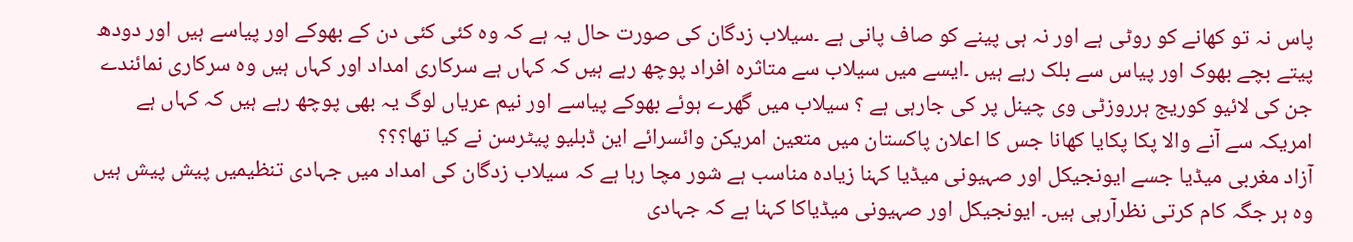پاس نہ تو کھانے کو روٹی ہے اور نہ ہی پینے کو صاف پانی ہے ۔سیلاب زدگان کی صورت حال یہ ہے کہ وہ کئی کئی دن کے بھوکے اور پیاسے ہیں اور دودھ پیتے بچے بھوک اور پیاس سے بلک رہے ہیں ۔ایسے میں سیلاب سے متاثرہ افراد پوچھ رہے ہیں کہ کہاں ہے سرکاری امداد اور کہاں ہیں وہ سرکاری نمائندے جن کی لائیو کوریج ہرروزٹی وی چینل پر کی جارہی ہے ؟ سیلاب میں گھرے ہوئے بھوکے پیاسے اور نیم عریاں لوگ یہ بھی پوچھ رہے ہیں کہ کہاں ہے امریکہ سے آنے والا پکا پکایا کھانا جس کا اعلان پاکستان میں متعین امریکن وائسرائے این ڈبلیو پیٹرسن نے کیا تھا؟؟؟
آزاد مغربی میڈیا جسے ایونجیکل اور صہیونی میڈیا کہنا زیادہ مناسب ہے شور مچا رہا ہے کہ سیلاب زدگان کی امداد میں جہادی تنظیمیں پیش پیش ہیں وہ ہر جگہ کام کرتی نظرآرہی ہیں۔ ایونجیکل اور صہیونی میڈیاکا کہنا ہے کہ جہادی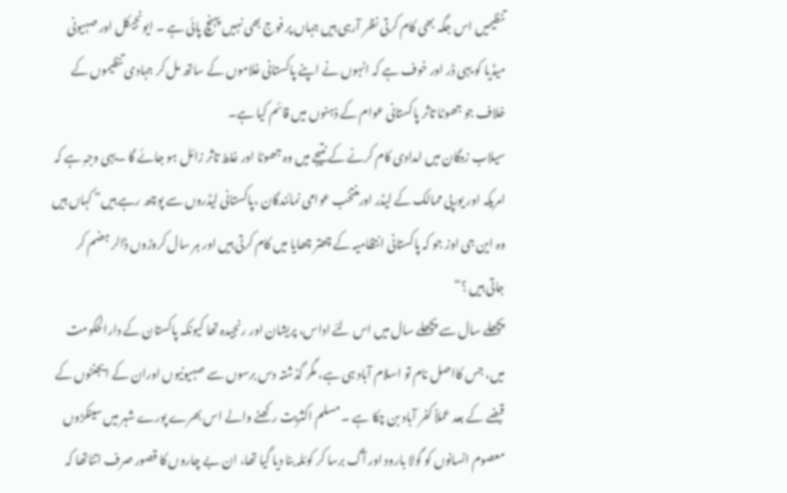تنظیمیں اس جگہ بھی کام کرتی نظر آرہی ہیں جہاں پر فوج بھی نہیں پہنچ پائی ہے ۔ ایونجیکل اور صہیونی میڈیا کو یہی ڈر اور خوف ہے کہ انہوں نے اپنے پاکستانی غلاموں کے ساتھ مل کر جہادی تنظیموں کے خلاف جو جھوٹا تاثر پاکستانی عوام کے ذہنوں میں قائم کیا ہے۔
سیلاب زدگان میں امدادی کام کرنے کے نتیجے میں وہ جھوٹا اور غلط تاثر زائل ہو جائے گا ۔یہی وجہِ ہے کہ امریکہ اور یورپی ممالک کے لیڈر اورمنتخب عوامی نمائندگان ،پاکستانی لیڈروں سے پوچھ رہے ہیں” کہاں ہیں وہ این جی اوز جو کہ پاکستانی انتظامیہ کے چھتر چھایا میں کام کرتی ہیں اور ہر سال کروڑوں ڈالر ہضم کر جاتی ہیں ؟“
پچھلے سال سے پچھلے سال میں اس لئے اداس، پریشان اور رنجیدہ تھا کیونکہ پاکستان کے دارالحکومت میں، جس کااصل نام تو اسلام آباد ہی ہے، مگر گذشتہ دس برسوں سے صہیونیوں اوران کے ایجنٹوں کے قبضے کے بعد عملاً کفر آباد بن چکا ہے ۔ مسلم اکثریت رکھنے والے اس بھرے پورے شہر میں سینکڑوں معصوم انسانوں کو گولا بارود اور آگ برسا کر کوئلہ بنا دیا گیا تھا، ان بے چاروں کا قصور صرف اتناتھا کہ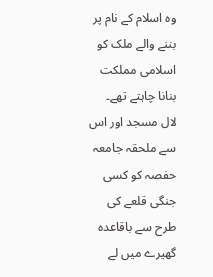وہ اسلام کے نام پر بننے والے ملک کو اسلامی مملکت بنانا چاہتے تھے۔
لال مسجد اور اس سے ملحقہ جامعہ حفصہ کو کسی جنگی قلعے کی طرح سے باقاعدہ گھیرے میں لے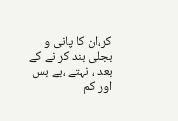کر،ان کا پانی و بجلی بند کر نے کے بعد ، نہتے ،بے بس اور کم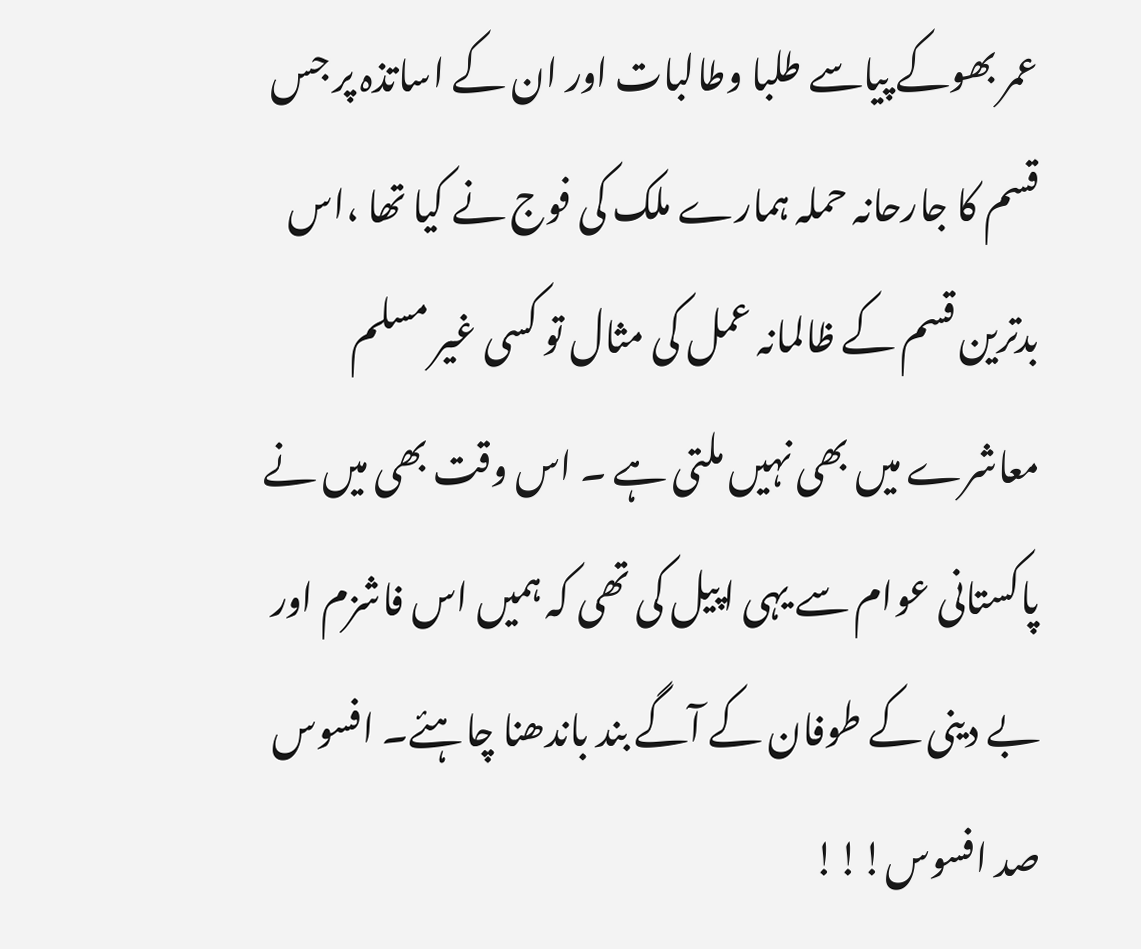عمر بھوکے پیاسے طلبا وطالبات اور ان کے اساتذہ پر جس قسم کا جارحانہ حملہ ہمارے ملک کی فوج نے کیا تھا ،اس بدترین قسم کے ظالمانہ عمل کی مثال تو کسی غیر مسلم معاشرے میں بھی نہیں ملتی ہے ۔ اس وقت بھی میں نے پاکستانی عوام سے یہی اپیل کی تھی کہ ہمیں اس فاشزم اور بے دینی کے طوفان کے آگے بند باندھنا چاہئے۔ افسوس صد افسوس!!!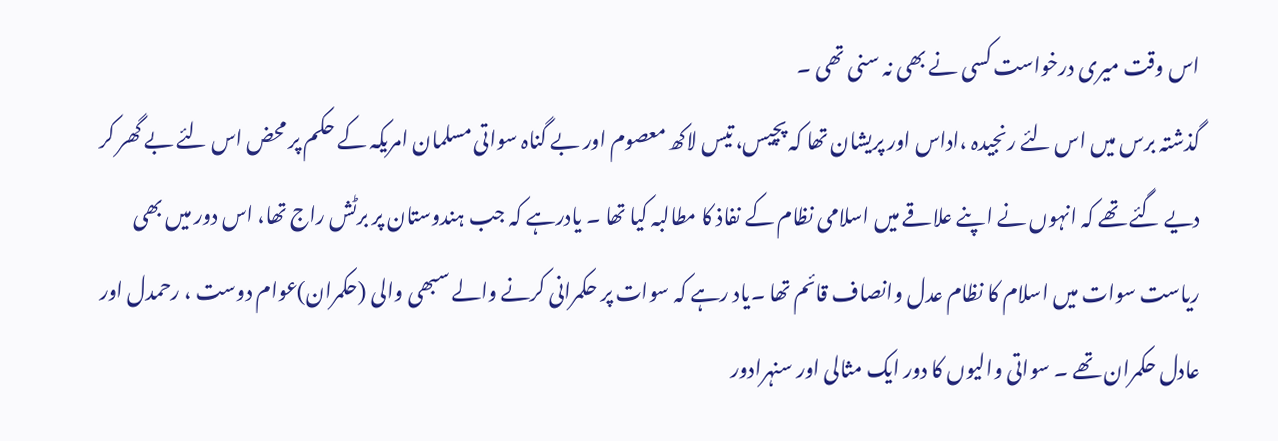اس وقت میری درخواست کسی نے بھی نہ سنی تھی ۔
گذشتہ برس میں اس لئے رنجیدہ ،اداس اور پریشان تھا کہ پچیس، تیس لاکھ معصوم اور بے گناہ سواتی مسلمان امریکہ کے حکم پر محض اس لئے بے گھر کر دیے گئے تھے کہ انہوں نے اپنے علاقے میں اسلامی نظام کے نفاذ کا مطالبہ کیا تھا ۔ یادرہے کہ جب ہندوستان پر برٹش راج تھا، اس دور میں بھی ریاست سوات میں اسلام کا نظام عدل وانصاف قائم تھا ۔یاد رہے کہ سوات پر حکمرانی کرنے والے سبھی والی (حکمران)عوام دوست ، رحمدل اور عادل حکمران تھے ۔ سواتی والیوں کا دور ایک مثالی اور سنہرادور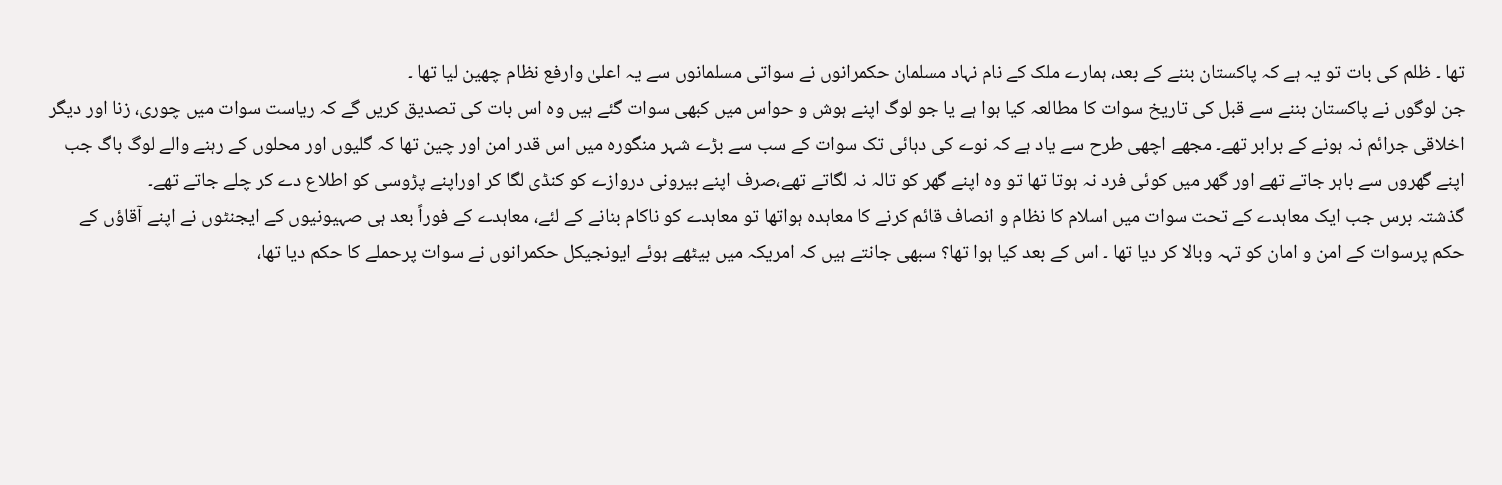تھا ۔ ظلم کی بات تو یہ ہے کہ پاکستان بننے کے بعد، ہمارے ملک کے نام نہاد مسلمان حکمرانوں نے سواتی مسلمانوں سے یہ اعلیٰ وارفع نظام چھین لیا تھا ۔
جن لوگوں نے پاکستان بننے سے قبل کی تاریخ سوات کا مطالعہ کیا ہوا ہے یا جو لوگ اپنے ہوش و حواس میں کبھی سوات گئے ہیں وہ اس بات کی تصدیق کریں گے کہ ریاست سوات میں چوری، زنا اور دیگر اخلاقی جرائم نہ ہونے کے برابر تھے۔ مجھے اچھی طرح سے یاد ہے کہ نوے کی دہائی تک سوات کے سب سے بڑے شہر منگورہ میں اس قدر امن اور چین تھا کہ گلیوں اور محلوں کے رہنے والے لوگ باگ جب اپنے گھروں سے باہر جاتے تھے اور گھر میں کوئی فرد نہ ہوتا تھا تو وہ اپنے گھر کو تالہ نہ لگاتے تھے،صرف اپنے بیرونی دروازے کو کنڈی لگا کر اوراپنے پڑوسی کو اطلاع دے کر چلے جاتے تھے۔
گذشتہ برس جب ایک معاہدے کے تحت سوات میں اسلام کا نظام و انصاف قائم کرنے کا معاہدہ ہواتھا تو معاہدے کو ناکام بنانے کے لئے، معاہدے کے فوراً بعد ہی صہیونیوں کے ایجنٹوں نے اپنے آقاؤں کے حکم پرسوات کے امن و امان کو تہہ وبالا کر دیا تھا ۔ اس کے بعد کیا ہوا تھا؟ سبھی جانتے ہیں کہ امریکہ میں بیٹھے ہوئے ایونجیکل حکمرانوں نے سوات پرحملے کا حکم دیا تھا،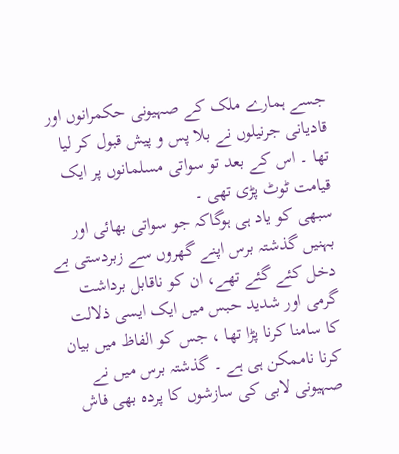جسے ہمارے ملک کے صہیونی حکمرانوں اور قادیانی جرنیلوں نے بلا پس و پیش قبول کر لیا تھا ۔ اس کے بعد تو سواتی مسلمانوں پر ایک قیامت ٹوٹ پڑی تھی ۔
سبھی کو یاد ہی ہوگاکہ جو سواتی بھائی اور بہنیں گذشتہ برس اپنے گھروں سے زبردستی بے دخل کئے گئے تھے، ان کو ناقابل برداشت گرمی اور شدید حبس میں ایک ایسی ذلالت کا سامنا کرنا پڑا تھا ، جس کو الفاظ میں بیان کرنا ناممکن ہی ہے ۔ گذشتہ برس میں نے صہیونی لابی کی سازشوں کا پردہ بھی فاش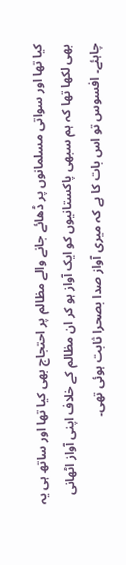کیا تھا اور سواتی مسلمانوں پر ڈھائے جانے والے مظالم پر احتجاج بھی کیا تھا اور ساتھ ہی یہ بھی لکھا تھا کہ ہم سبھی پاکستانیوں کو ایک آواز ہو کر ان مظالم کے خلاف اپنی آواز اٹھانی چاہئے۔ افسوس تو اس بات کا ہے کہ میری آواز صدا بصحرا ثابت ہوئی تھی۔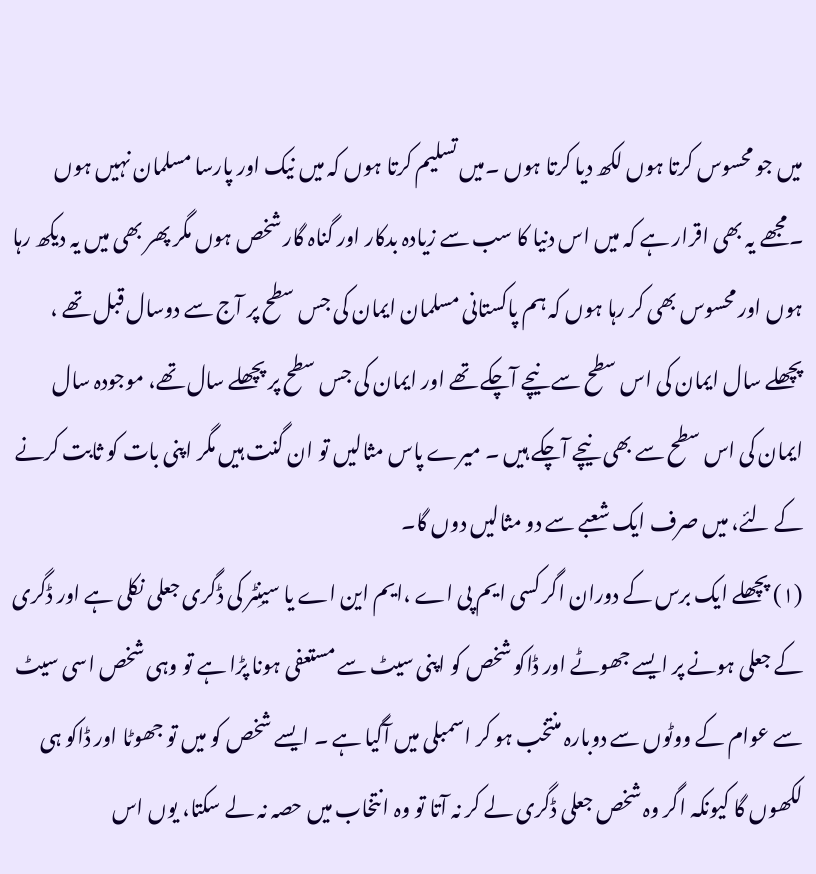میں جو محسوس کرتا ہوں لکھ دیا کرتا ہوں ۔میں تسلیم کرتا ہوں کہ میں نیک اور پارسا مسلمان نہیں ہوں ۔مجھے یہ بھی اقرار ہے کہ میں اس دنیا کا سب سے زیادہ بدکار اور گناہ گار شخص ہوں مگر پھر بھی میں یہ دیکھ رہا ہوں اور محسوس بھی کر رہا ہوں کہ ہم پاکستانی مسلمان ایمان کی جس سطح پر آج سے دوسال قبل تھے ، پچھلے سال ایمان کی اس سطح سے نیچے آچکے تھے اور ایمان کی جس سطح پر پچھلے سال تھے، موجودہ سال ایمان کی اس سطح سے بھی نیچے آچکے ہیں ۔ میرے پاس مثالیں تو ان گنت ہیں مگر اپنی بات کو ثابت کرنے کے لئے، میں صرف ایک شعبے سے دو مثالیں دوں گا۔
(۱) پچھلے ایک برس کے دوران اگر کسی ایم پی اے ،ایم این اے یا سینِٹر کی ڈگری جعلی نکلی ہے اور ڈگری کے جعلی ہونے پر ایسے جھوٹے اور ڈاکو شخص کو اپنی سیٹ سے مستعفی ہونا پڑا ہے تو وہی شخص اسی سیٹ سے عوام کے ووٹوں سے دوبارہ منتخب ہو کر اسمبلی میں آگیا ہے ۔ ایسے شخص کو میں تو جھوٹا اور ڈاکو ہی لکھوں گا کیونکہ اگر وہ شخص جعلی ڈگری لے کر نہ آتا تو وہ انتخاب میں حصہ نہ لے سکتا، یوں اس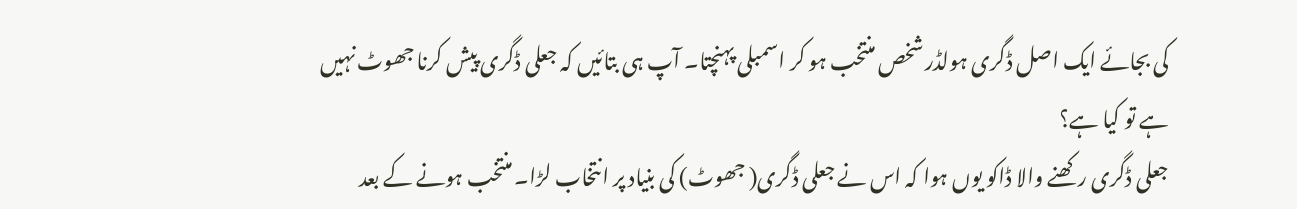کی بجائے ایک اصل ڈگری ہولڈر شخص منتخب ہو کر اسمبلی پہنچتا۔ آپ ہی بتائیں کہ جعلی ڈگری پیش کرنا جھوٹ نہیں ہے تو کیا ہے؟
جعلی ڈگری رکھنے والا ڈاکو یوں ہوا کہ اس نے جعلی ڈگری( جھوٹ) کی بنیاد پر انتخاب لڑا۔ منتخب ہونے کے بعد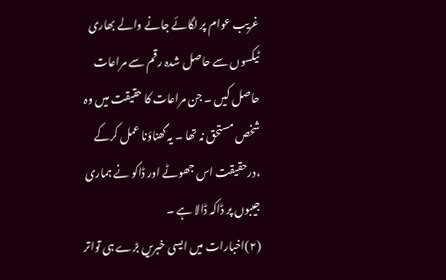غریب عوام پر لگائے جانے والے بھاری ٹیکسوں سے حاصل شدہ رقم سے مراعات حاصل کیں ۔ جن مراعات کا حقیقت میں وہ شخص مستحق نہ تھا ۔ یہ گھناؤنا عمل کرکے ،درحقیقت اس جھوٹے اور ڈاکو نے ہماری جیبوں پر ڈاکہ ڈالا ہے ۔
(۲)اخبارات میں ایسی خبریں بڑے ہی تواتر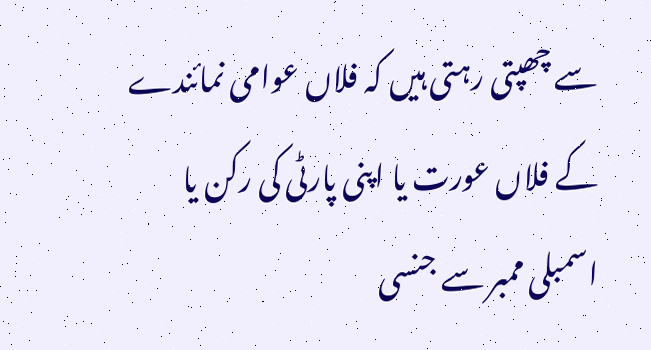سے چھپتی رہتی ہیں کہ فلاں عوامی نمائندے کے فلاں عورت یا اپنی پارٹی کی رکن یا اسمبلی ممبر سے جنسی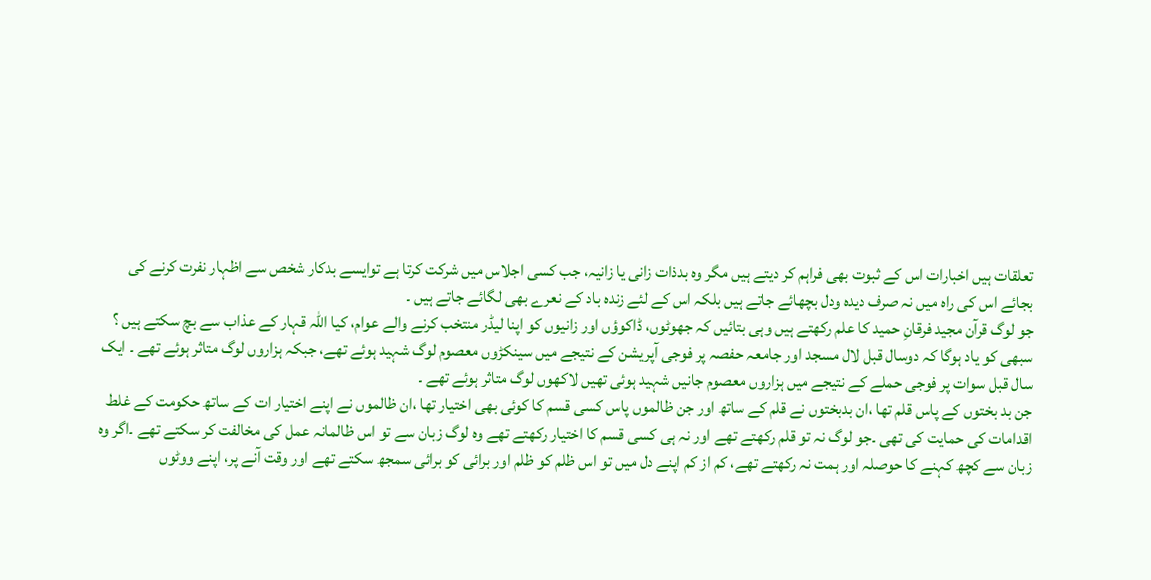تعلقات ہیں اخبارات اس کے ثبوت بھی فراہم کر دیتے ہیں مگر وہ بدذات زانی یا زانیہ، جب کسی اجلاس میں شرکت کرتا ہے توایسے بدکار شخص سے اظہار نفرت کرنے کی بجائے اس کی راہ میں نہ صرف دیدہ ودل بچھائے جاتے ہیں بلکہ اس کے لئے زندہ باد کے نعرے بھی لگائے جاتے ہیں ۔
جو لوگ قرآن مجید فرقانِ حمید کا علم رکھتے ہیں وہی بتائیں کہ جھوٹوں، ڈاکوؤں اور زانیوں کو اپنا لیڈر منتخب کرنے والے عوام، کیا اللہ قہار کے عذاب سے بچ سکتے ہیں ؟
سبھی کو یاد ہوگا کہ دوسال قبل لال مسجد اور جامعہ حفصہ پر فوجی آپریشن کے نتیجے میں سینکڑوں معصوم لوگ شہید ہوئے تھے، جبکہ ہزاروں لوگ متاثر ہوئے تھے ۔ ایک سال قبل سوات پر فوجی حملے کے نتیجے میں ہزاروں معصوم جانیں شہید ہوئی تھیں لاکھوں لوگ متاثر ہوئے تھے ۔
جن بد بختوں کے پاس قلم تھا ،ان بدبختوں نے قلم کے ساتھ اور جن ظالموں پاس کسی قسم کا کوئی بھی اختیار تھا ،ان ظالموں نے اپنے اختیار ات کے ساتھ حکومت کے غلط اقدامات کی حمایت کی تھی ۔جو لوگ نہ تو قلم رکھتے تھے اور نہ ہی کسی قسم کا اختیار رکھتے تھے وہ لوگ زبان سے تو اس ظالمانہ عمل کی مخالفت کر سکتے تھے ۔اگر وہ زبان سے کچھ کہنے کا حوصلہ اور ہمت نہ رکھتے تھے، کم از کم اپنے دل میں تو اس ظلم کو ظلم اور برائی کو برائی سمجھ سکتے تھے اور وقت آنے پر، اپنے ووٹوں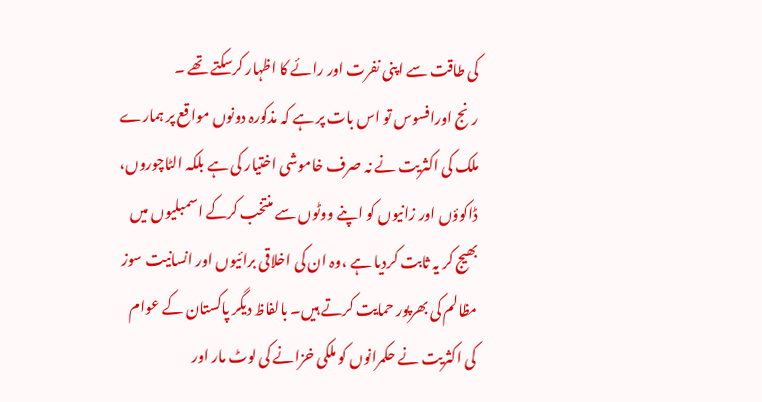کی طاقت سے اپنی نفرت اور رائے کا اظہار کرسکتے تھے ۔
رنج اورافسوس تو اس بات پر ہے کہ مذکورہ دونوں مواقع پر ہمارے ملک کی اکثریت نے نہ صرف خاموشی اختیار کی ہے بلکہ الٹاچوروں، ڈاکوؤں اور زانیوں کو اپنے ووٹوں سے منتخب کرکے اسمبلیوں میں بھیج کر یہ ثابت کردیا ہے ،وہ ان کی اخلاقی برائیوں اور انسانیت سوز مظالم کی بھرپور حمایت کرتے ہیں۔ بالفاظ دیگر پاکستان کے عوام کی اکثریت نے حکمرانوں کو ملکی خزانے کی لوٹ مار اور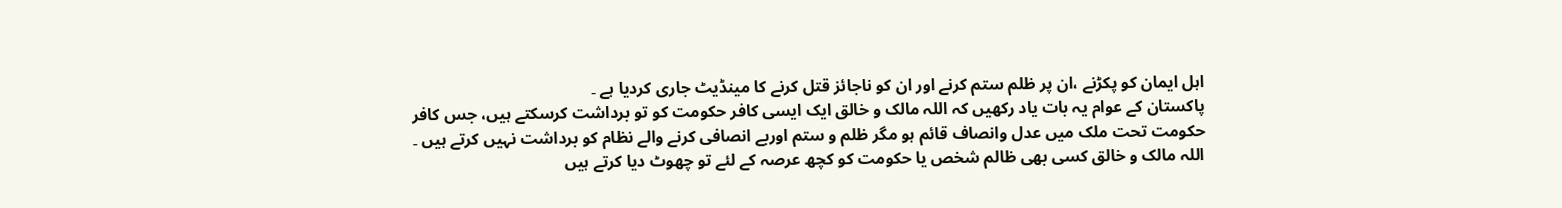اہل ایمان کو پکڑنے ،ان پر ظلم ستم کرنے اور ان کو ناجائز قتل کرنے کا مینڈیٹ جاری کردیا ہے ۔
پاکستان کے عوام یہ بات یاد رکھیں کہ اللہ مالک و خالق ایک ایسی کافر حکومت کو تو برداشت کرسکتے ہیں، جس کافر حکومت تحت ملک میں عدل وانصاف قائم ہو مگر ظلم و ستم اوربے انصافی کرنے والے نظام کو برداشت نہیں کرتے ہیں ۔
اللہ مالک و خالق کسی بھی ظالم شخص یا حکومت کو کچھ عرصہ کے لئے تو چھوٹ دیا کرتے ہیں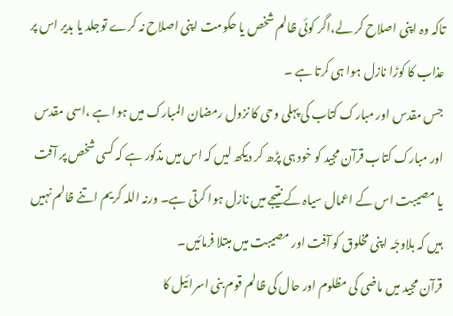تاکہ وہ اپنی اصلاح کر لے،اگر کوئی ظالم شخص یا حکومت اپنی اصلاح نہ کرے توجلد یا بدیر اس پر عذاب کا کوڑا نازل ہوا ہی کرتا ہے ۔
جس مقدس اور مبارک کتاب کی پہلی وحی کا نزول رمضان المبارک میں ہوا ہے ،اسی مقدس اور مبارک کتاب قرآن مجید کو خود ہی پڑھ کر دیکھ لیں کہ اس میں مذکور ہے کہ کسی شخص پر آفت یا مصیبت اس کے اعمال سیاہ کے نتیجے میں نازل ہوا کرتی ہے۔ ورنہ اللہ کریم اتنے ظالم نہیں ہیں کہ بلاوجَہ اپنی مخلوق کو آفت اور مصیبت میں مبتلا فرمائیں۔
قرآن مجید میں ماضی کی مظلوم اور حال کی ظالم قوم بنی اسرائیل کا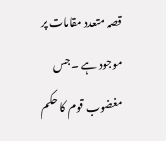قصہ متعدد مقامات پر موجود ہے ۔جس مغضوب قوم کا حکم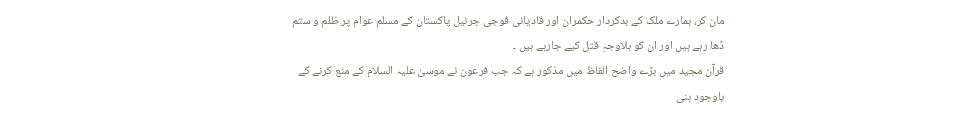مان کر، ہمارے ملک کے بدکردار حکمران اور قادیانی فوجی جرنیل پاکستان کے مسلم عوام پر ظلم و ستم ڈھا رہے ہیں اور ان کو بلاوجہِ قتل کیے جارہے ہیں ۔
قرآن مجید میں بڑے واضح الفاظ میں مذکور ہے کہ جب فرعون نے موسیٰ علیہ السلام کے منع کرنے کے باوجود بنی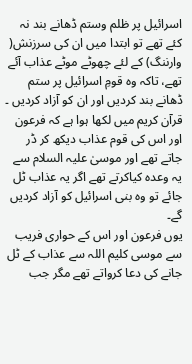اسرائیل پر ظلم وستم ڈھانے بند نہ کئے تھے تو ابتدا میں ان کی سرزنش( وارننگ) کے لئے چھوٹے موٹے عذاب آئے تھے، تاکہ وہ قومِ اسرائیل پر ستم ڈھانے بند کردیں اور ان کو آزاد کردیں ۔ قرآن کریم میں لکھا ہوا ہے کہ فرعون اور اس کی قوم عذاب دیکھ کر ڈر جاتے تھے اور موسیٰ علیہ السلام سے یہ وعدہ کیاکرتے تھے اگر یہ عذاب ٹل جائے تو وہ بنی اسرائیل کو آزاد کردیں گے۔
یوں فرعون اور اس کے حواری فریب سے موسی کلیم اللہ سے عذاب کے ٹل جانے کی دعا کرواتے تھے مگر جب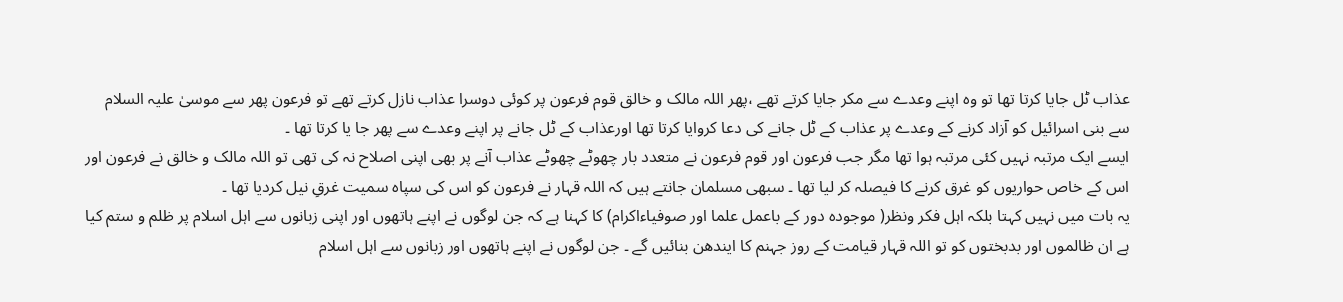عذاب ٹل جایا کرتا تھا تو وہ اپنے وعدے سے مکر جایا کرتے تھے ،پھر اللہ مالک و خالق قوم فرعون پر کوئی دوسرا عذاب نازل کرتے تھے تو فرعون پھر سے موسیٰ علیہ السلام سے بنی اسرائیل کو آزاد کرنے کے وعدے پر عذاب کے ٹل جانے کی دعا کروایا کرتا تھا اورعذاب کے ٹل جانے پر اپنے وعدے سے پھر جا یا کرتا تھا ۔
ایسے ایک مرتبہ نہیں کئی مرتبہ ہوا تھا مگر جب فرعون اور قوم فرعون نے متعدد بار چھوٹے چھوٹے عذاب آنے پر بھی اپنی اصلاح نہ کی تھی تو اللہ مالک و خالق نے فرعون اور اس کے خاص حواریوں کو غرق کرنے کا فیصلہ کر لیا تھا ۔ سبھی مسلمان جانتے ہیں کہ اللہ قہار نے فرعون کو اس کی سپاہ سمیت غرقِ نیل کردیا تھا ۔
یہ بات میں نہیں کہتا بلکہ اہل فکر ونظر( موجودہ دور کے باعمل علما اور صوفیاءاکرام) کا کہنا ہے کہ جن لوگوں نے اپنے ہاتھوں اور اپنی زبانوں سے اہل اسلام پر ظلم و ستم کیا ہے ان ظالموں اور بدبختوں کو تو اللہ قہار قیامت کے روز جہنم کا ایندھن بنائیں گے ۔ جن لوگوں نے اپنے ہاتھوں اور زبانوں سے اہل اسلام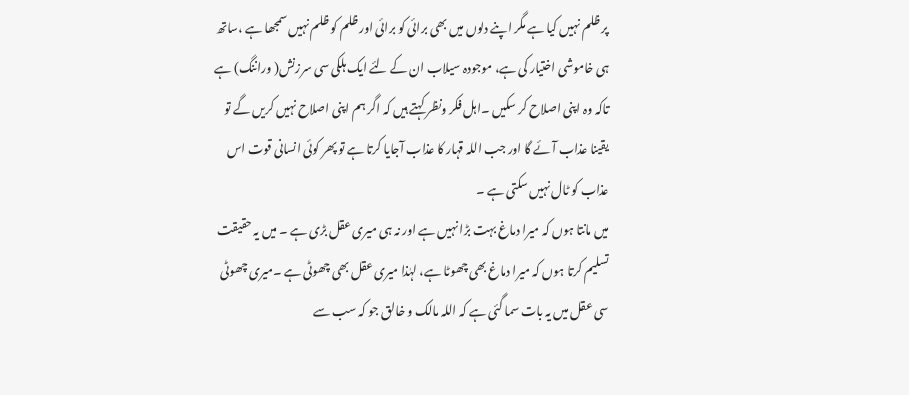پر ظلم نہیں کیا ہے مگر اپنے دلوں میں بھی برائی کو برائی اور ظلم کو ظلم نہیں سمجھا ہے ،ساتھ ہی خاموشی اختیار کی ہے، موجودہ سیلاب ان کے لئے ایک ہلکی سی سرزنش( وراننگ) ہے تاکہ وہ اپنی اصلاح کر سکیں ۔اہل فکر ونظر کہتے ہیں کہ اگر ہم اپنی اصلاح نہیں کریں گے تو یقینا عذاب آئے گا اور جب اللہ قہار کا عذاب آجایا کرتا ہے تو پھر کوئی انسانی قوت اس عذاب کو ٹال نہیں سکتی ہے ۔
میں مانتا ہوں کہ میرا دماغ بہت بڑا نہیں ہے اور نہ ہی میری عقل بڑی ہے ۔ میں یہ حقیقت تسلیم کرتا ہوں کہ میرا دماغ بھی چھوٹا ہے، لہٰذا میری عقل بھی چھوٹی ہے ۔میری چھوٹی سی عقل میں یہ بات سما گئی ہے کہ اللہ مالک و خالق جو کہ سب سے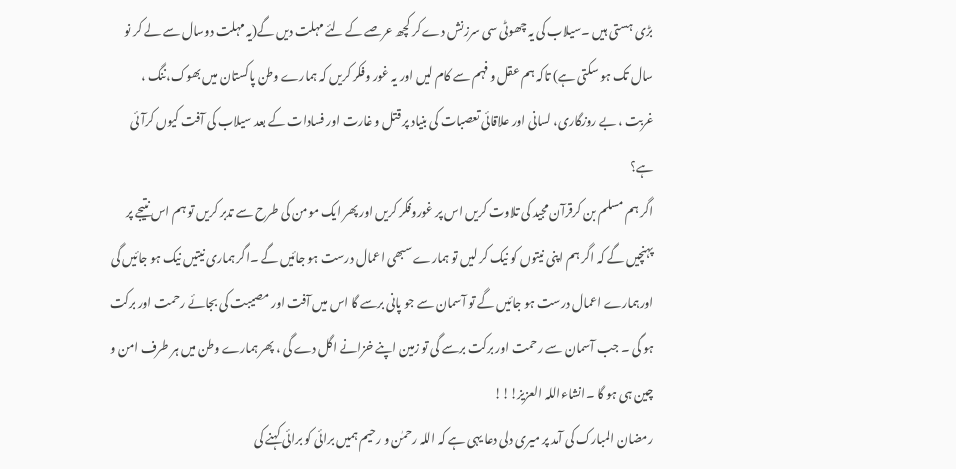بڑی ہستی ہیں ۔سیلاب کی یہ چھوٹی سی سرزنش دے کر کچھ عرصے کے لئے مہلت دیں گے(یہ مہلت دوسال سے لے کر نو سال تک ہو سکتی ہے) تاکہ ہم عقل و فہم سے کام لیں اور یہ غور وفکر کریں کہ ہمارے وطن پاکستان میں بھوک،ننگ ، غربت ، بے روزگاری، لسانی اور علاقائی تعصبات کی بنیاد پر قتل و غارت اور فسادات کے بعد سیلاب کی آفت کیوں کرآئی ہے؟
اگر ہم مسلم بن کرقرآن مجید کی تلاوت کریں اس پر غوروفکر کریں اور پھر ایک مومن کی طرح سے تدبر کریں تو ہم اس نتیجے پر پہنچیں گے کہ اگر ہم اپنی نیتوں کو نیک کر لیں تو ہمارے سبھی اعمال درست ہو جائیں گے ۔اگر ہماری نیتیں نیک ہو جائیں گی اورہمارے اعمال درست ہو جائیں گے تو آسمان سے جو پانی برسے گا اس میں آفت اور مصیبت کی بجائے رحمت اور برکت ہو گی ۔ جب آسمان سے رحمت اور برکت برسے گی تو زمین اپنے خزانے اگل دے گی ، پھر ہمارے وطن میں ہر طرف امن و چین ہی ہو گا ۔انشاءاللہ العزیز!!!
رمضان المبارک کی آمد پر میری دلی دعا یہی ہے کہ اللہ رحمٰن و رحیم ہمیں برائی کو برائی کہنے کی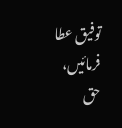توفیق عطا فرمائیں، حق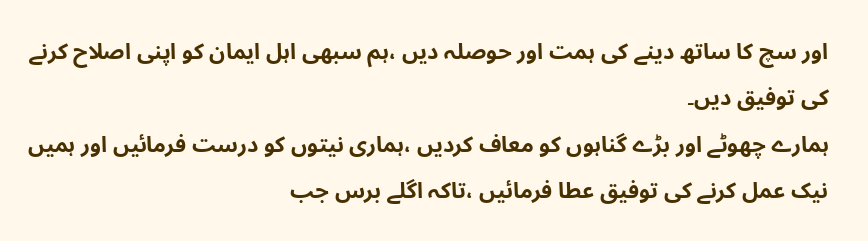اور سچ کا ساتھ دینے کی ہمت اور حوصلہ دیں ،ہم سبھی اہل ایمان کو اپنی اصلاح کرنے کی توفیق دیں۔
ہمارے چھوٹے اور بڑے گناہوں کو معاف کردیں ،ہماری نیتوں کو درست فرمائیں اور ہمیں نیک عمل کرنے کی توفیق عطا فرمائیں ،تاکہ اگلے برس جب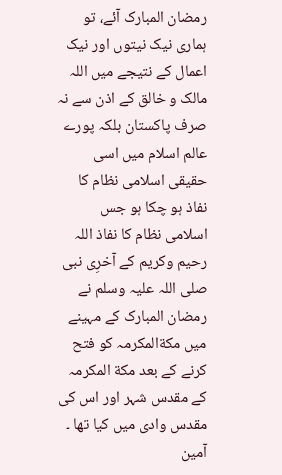رمضان المبارک آئے، تو ہماری نیک نیتوں اور نیک اعمال کے نتیجے میں اللہ مالک و خالق کے اذن سے نہ صرف پاکستان بلکہ پورے عالم اسلام میں اسی حقیقی اسلامی نظام کا نفاذ ہو چکا ہو جس اسلامی نظام کا نفاذ اللہ رحیم وکریم کے آخرِی نبی صلی اللہ علیہ وسلم نے رمضان المبارک کے مہینے میں مکةالمکرمہ کو فتح کرنے کے بعد مکة المکرمہ کے مقدس شہر اور اس کی مقدس وادی میں کیا تھا ۔ آمین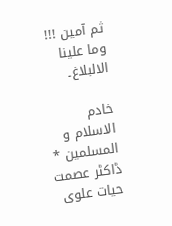ثم آمین !!!
وما علینا الالبلاغ۔

خادم الاسلام و المسلمین ٭ ڈاکٹر عصمت حیات علوی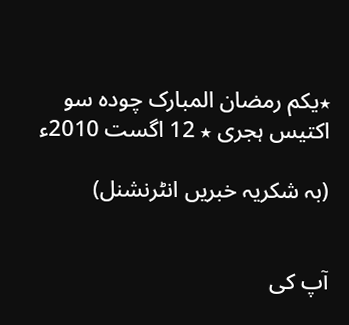٭یکم رمضان المبارک چودہ سو اکتیس ہجری ٭ 12 اگست 2010ء

(بہ شکریہ خبريں انٹرنشنل)


آپ کی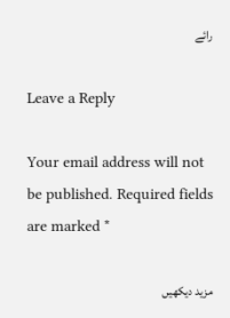رائے

Leave a Reply

Your email address will not be published. Required fields are marked *

مزید دیکهیں